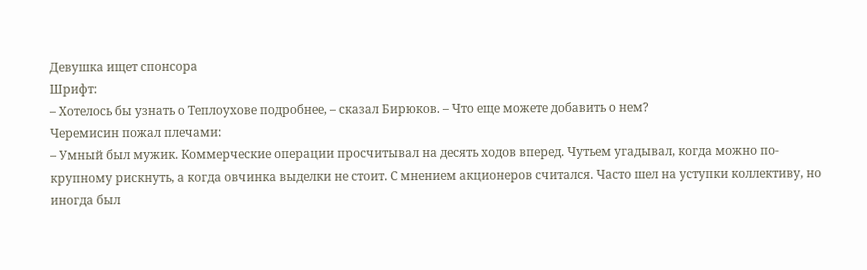Девушка ищет спонсора
Шрифт:
– Хотелось бы узнать о Теплоухове подробнее, – сказал Бирюков. – Что еще можете добавить о нем?
Черемисин пожал плечами:
– Умный был мужик. Коммерческие операции просчитывал на десять ходов вперед. Чутьем угадывал, когда можно по-крупному рискнуть, а когда овчинка выделки не стоит. С мнением акционеров считался. Часто шел на уступки коллективу, но иногда был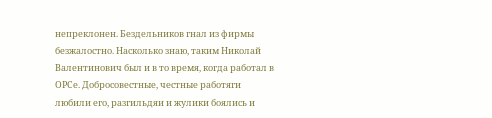непреклонен. Бездельников гнал из фирмы безжалостно. Насколько знаю, таким Николай Валентинович был и в то время, когда работал в ОРСе. Добросовестные, честные работяги любили его, разгильдяи и жулики боялись и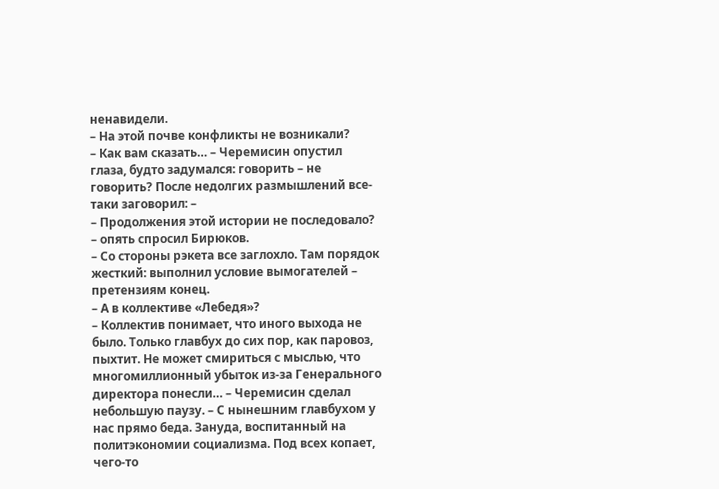ненавидели.
– На этой почве конфликты не возникали?
– Как вам сказать… – Черемисин опустил глаза, будто задумался: говорить – не говорить? После недолгих размышлений все-таки заговорил: –
– Продолжения этой истории не последовало? – опять спросил Бирюков.
– Со стороны рэкета все заглохло. Там порядок жесткий: выполнил условие вымогателей – претензиям конец.
– А в коллективе «Лебедя»?
– Коллектив понимает, что иного выхода не было. Только главбух до сих пор, как паровоз, пыхтит. Не может смириться с мыслью, что многомиллионный убыток из-за Генерального директора понесли… – Черемисин сделал небольшую паузу. – С нынешним главбухом у нас прямо беда. Зануда, воспитанный на политэкономии социализма. Под всех копает, чего-то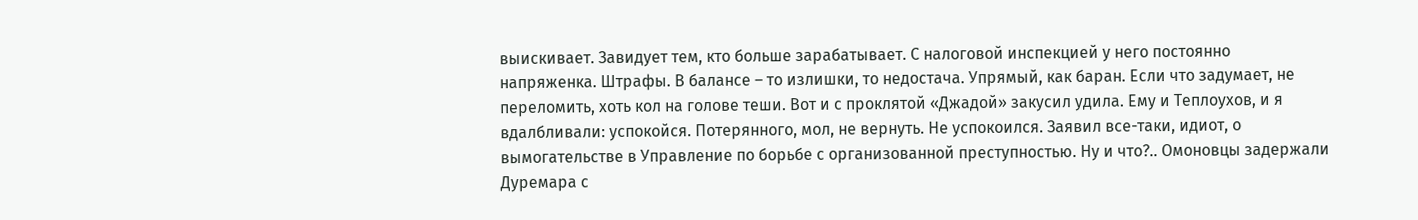выискивает. Завидует тем, кто больше зарабатывает. С налоговой инспекцией у него постоянно напряженка. Штрафы. В балансе – то излишки, то недостача. Упрямый, как баран. Если что задумает, не переломить, хоть кол на голове теши. Вот и с проклятой «Джадой» закусил удила. Ему и Теплоухов, и я вдалбливали: успокойся. Потерянного, мол, не вернуть. Не успокоился. Заявил все-таки, идиот, о вымогательстве в Управление по борьбе с организованной преступностью. Ну и что?.. Омоновцы задержали Дуремара с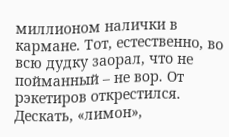миллионом налички в кармане. Тот, естественно, во всю дудку заорал, что не пойманный – не вор. От рэкетиров открестился. Дескать, «лимон»,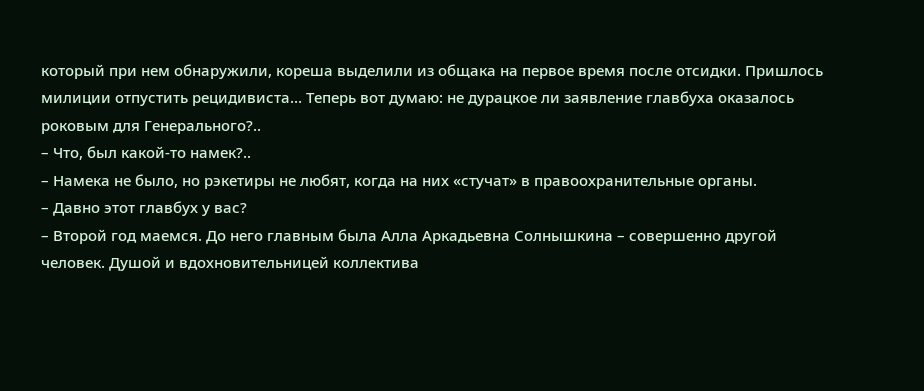который при нем обнаружили, кореша выделили из общака на первое время после отсидки. Пришлось милиции отпустить рецидивиста… Теперь вот думаю: не дурацкое ли заявление главбуха оказалось роковым для Генерального?..
– Что, был какой-то намек?..
– Намека не было, но рэкетиры не любят, когда на них «стучат» в правоохранительные органы.
– Давно этот главбух у вас?
– Второй год маемся. До него главным была Алла Аркадьевна Солнышкина – совершенно другой человек. Душой и вдохновительницей коллектива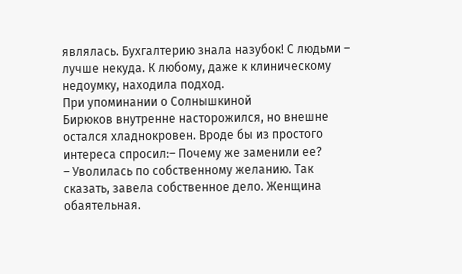являлась. Бухгалтерию знала назубок! С людьми – лучше некуда. К любому, даже к клиническому недоумку, находила подход.
При упоминании о Солнышкиной
Бирюков внутренне насторожился, но внешне остался хладнокровен. Вроде бы из простого интереса спросил:– Почему же заменили ее?
– Уволилась по собственному желанию. Так сказать, завела собственное дело. Женщина обаятельная.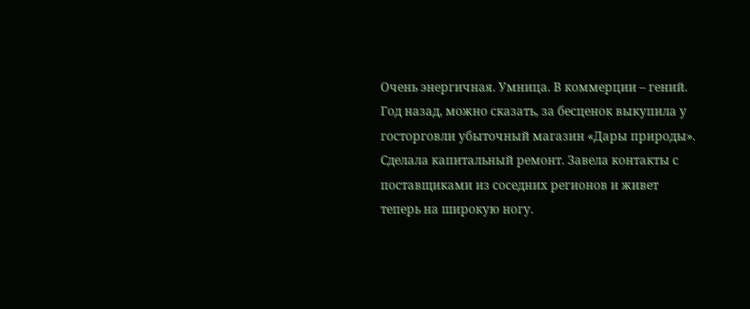Очень энергичная. Умница. В коммерции – гений. Год назад, можно сказать, за бесценок выкупила у госторговли убыточный магазин «Дары природы». Сделала капитальный ремонт. Завела контакты с поставщиками из соседних регионов и живет теперь на широкую ногу.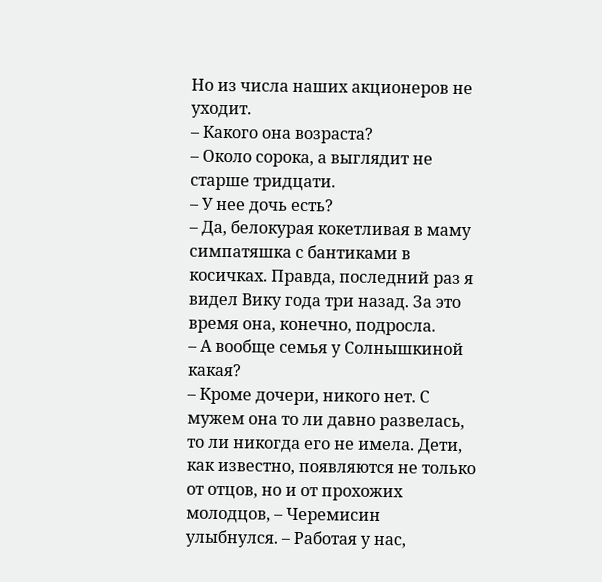Но из числа наших акционеров не уходит.
– Какого она возраста?
– Около сорока, а выглядит не старше тридцати.
– У нее дочь есть?
– Да, белокурая кокетливая в маму симпатяшка с бантиками в косичках. Правда, последний раз я видел Вику года три назад. За это время она, конечно, подросла.
– А вообще семья у Солнышкиной какая?
– Кроме дочери, никого нет. С мужем она то ли давно развелась, то ли никогда его не имела. Дети, как известно, появляются не только от отцов, но и от прохожих молодцов, – Черемисин улыбнулся. – Работая у нас,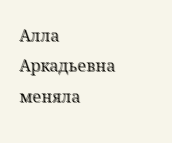Алла Аркадьевна меняла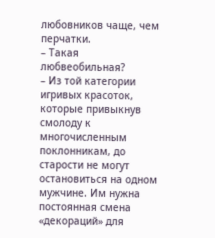любовников чаще, чем перчатки.
– Такая любвеобильная?
– Из той категории игривых красоток, которые привыкнув смолоду к многочисленным поклонникам, до старости не могут остановиться на одном мужчине. Им нужна постоянная смена «декораций» для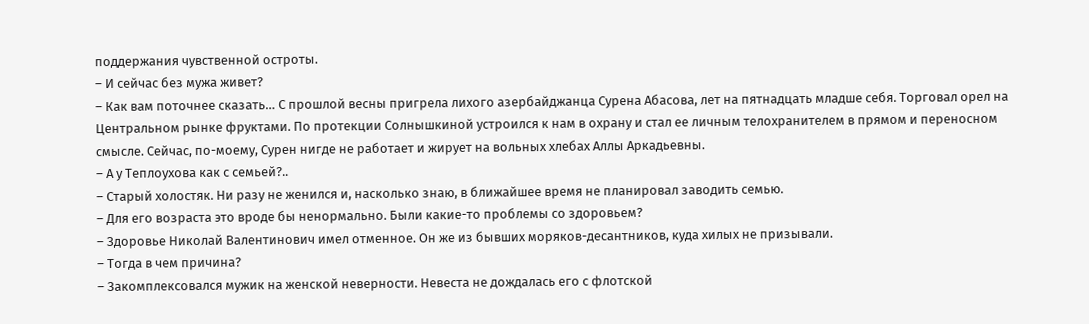поддержания чувственной остроты.
– И сейчас без мужа живет?
– Как вам поточнее сказать… С прошлой весны пригрела лихого азербайджанца Сурена Абасова, лет на пятнадцать младше себя. Торговал орел на Центральном рынке фруктами. По протекции Солнышкиной устроился к нам в охрану и стал ее личным телохранителем в прямом и переносном смысле. Сейчас, по-моему, Сурен нигде не работает и жирует на вольных хлебах Аллы Аркадьевны.
– А у Теплоухова как с семьей?..
– Старый холостяк. Ни разу не женился и, насколько знаю, в ближайшее время не планировал заводить семью.
– Для его возраста это вроде бы ненормально. Были какие-то проблемы со здоровьем?
– Здоровье Николай Валентинович имел отменное. Он же из бывших моряков-десантников, куда хилых не призывали.
– Тогда в чем причина?
– Закомплексовался мужик на женской неверности. Невеста не дождалась его с флотской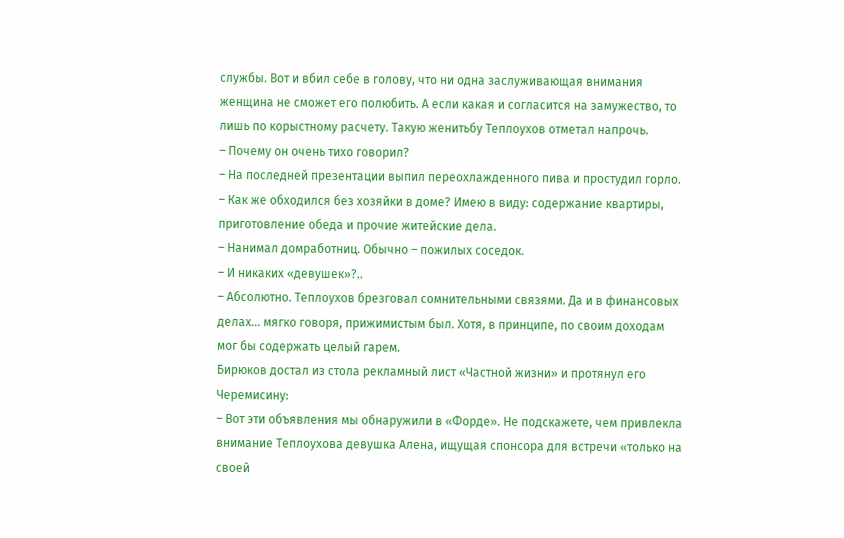службы. Вот и вбил себе в голову, что ни одна заслуживающая внимания женщина не сможет его полюбить. А если какая и согласится на замужество, то лишь по корыстному расчету. Такую женитьбу Теплоухов отметал напрочь.
– Почему он очень тихо говорил?
– На последней презентации выпил переохлажденного пива и простудил горло.
– Как же обходился без хозяйки в доме? Имею в виду: содержание квартиры, приготовление обеда и прочие житейские дела.
– Нанимал домработниц. Обычно – пожилых соседок.
– И никаких «девушек»?..
– Абсолютно. Теплоухов брезговал сомнительными связями. Да и в финансовых делах… мягко говоря, прижимистым был. Хотя, в принципе, по своим доходам мог бы содержать целый гарем.
Бирюков достал из стола рекламный лист «Частной жизни» и протянул его Черемисину:
– Вот эти объявления мы обнаружили в «Форде». Не подскажете, чем привлекла внимание Теплоухова девушка Алена, ищущая спонсора для встречи «только на своей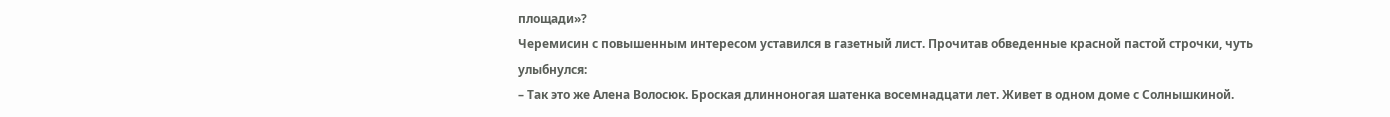площади»?
Черемисин с повышенным интересом уставился в газетный лист. Прочитав обведенные красной пастой строчки, чуть улыбнулся:
– Так это же Алена Волосюк. Броская длинноногая шатенка восемнадцати лет. Живет в одном доме с Солнышкиной.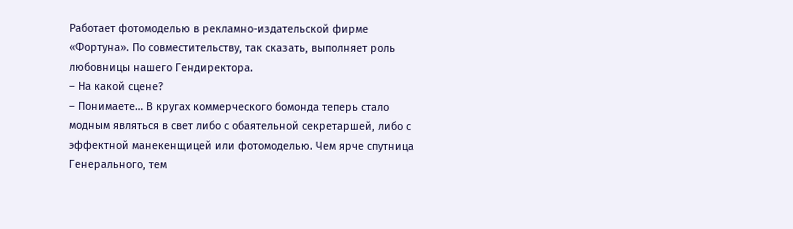Работает фотомоделью в рекламно-издательской фирме «Фортуна». По совместительству, так сказать, выполняет роль любовницы нашего Гендиректора.
– На какой сцене?
– Понимаете… В кругах коммерческого бомонда теперь стало модным являться в свет либо с обаятельной секретаршей, либо с эффектной манекенщицей или фотомоделью. Чем ярче спутница Генерального, тем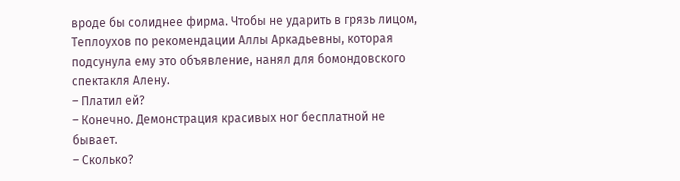вроде бы солиднее фирма. Чтобы не ударить в грязь лицом, Теплоухов по рекомендации Аллы Аркадьевны, которая подсунула ему это объявление, нанял для бомондовского спектакля Алену.
– Платил ей?
– Конечно. Демонстрация красивых ног бесплатной не бывает.
– Сколько?